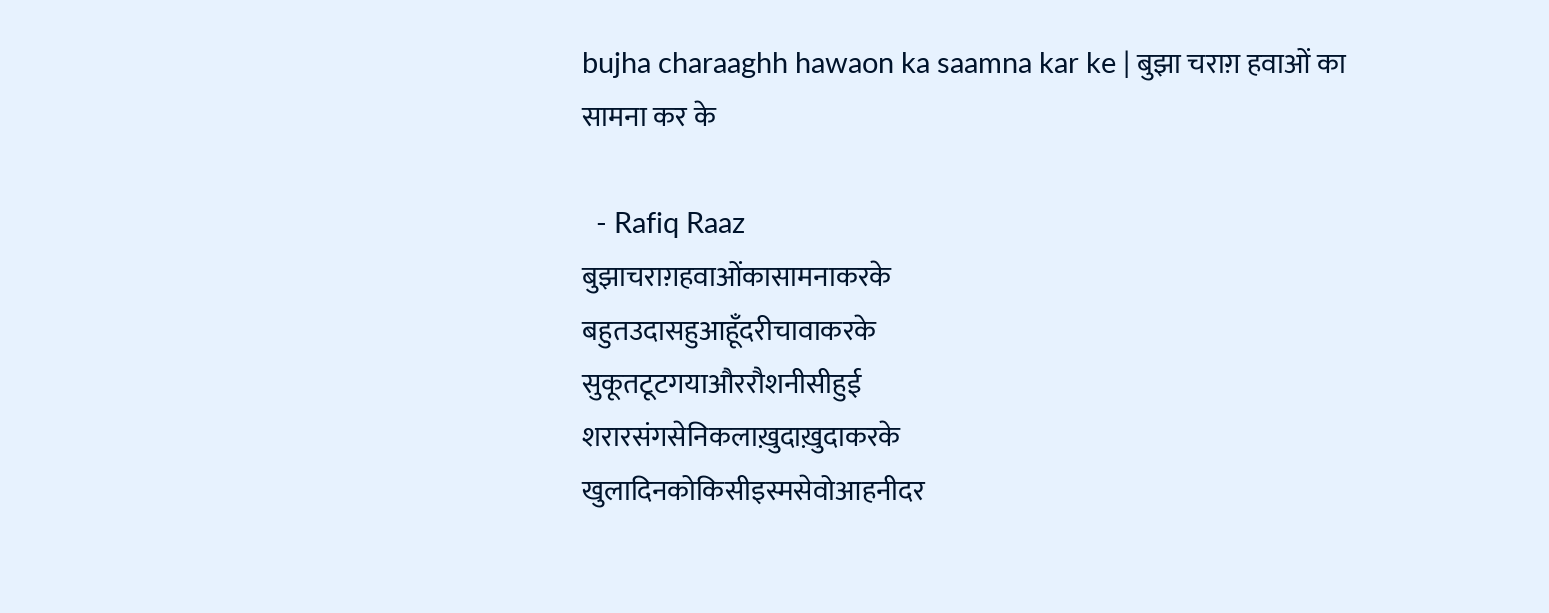bujha charaaghh hawaon ka saamna kar ke | बुझा चराग़ हवाओं का सामना कर के

  - Rafiq Raaz
बुझाचराग़हवाओंकासामनाकरके
बहुतउदासहुआहूँदरीचावाकरके
सुकूतटूटगयाऔररौशनीसीहुई
शरारसंगसेनिकलाख़ुदाख़ुदाकरके
खुलादिनकोकिसीइस्मसेवोआहनीदर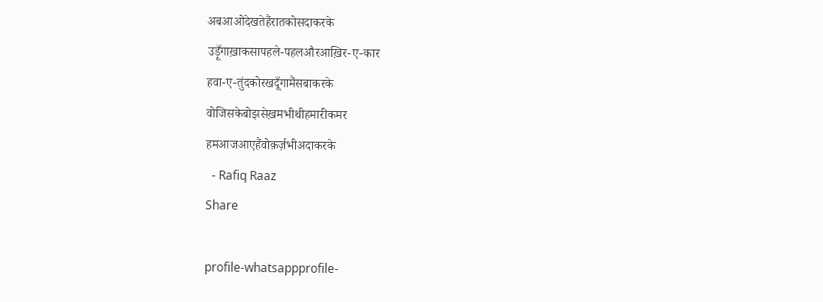अबआओदेखतेहैंरातकोसदाकरके
उड़ूँगाख़ाकसापहले-पहलऔरआख़िर-ए-कार
हवा-ए-तुंदकोरखदूँगामैंसबाकरके
वोजिसकेबोझसेख़मभीथीहमारीकमर
हमआजआएहैंवोक़र्ज़भीअदाकरके
  - Rafiq Raaz
Share

profile-whatsappprofile-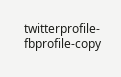twitterprofile-fbprofile-copy